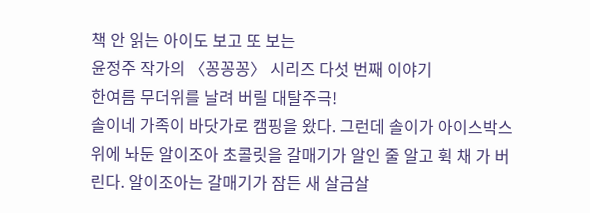책 안 읽는 아이도 보고 또 보는
윤정주 작가의 〈꽁꽁꽁〉 시리즈 다섯 번째 이야기
한여름 무더위를 날려 버릴 대탈주극!
솔이네 가족이 바닷가로 캠핑을 왔다. 그런데 솔이가 아이스박스 위에 놔둔 알이조아 초콜릿을 갈매기가 알인 줄 알고 휙 채 가 버린다. 알이조아는 갈매기가 잠든 새 살금살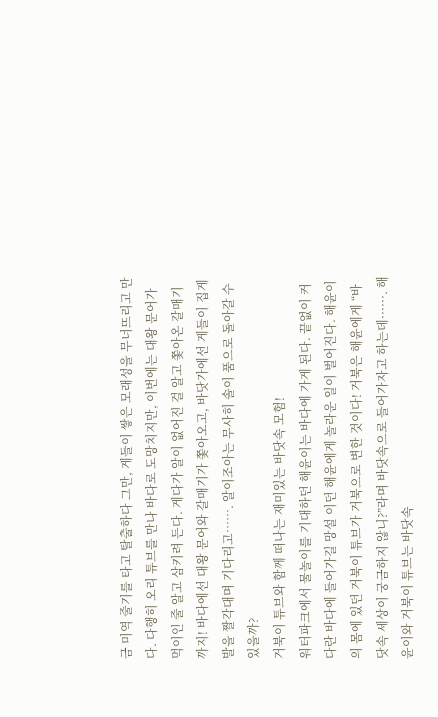금 미역 줄기를 타고 탈출하다 그만, 게들이 쌓은 모래성을 무너뜨리고 만다. 다행히 오리 튜브를 만나 바다로 도망치지만, 이번에는 대왕 문어가 먹이인 줄 알고 삼키려 든다. 게다가 알이 없어진 걸 알고 쫓아온 갈매기까지! 바다에선 대왕 문어와 갈매기가 쫓아오고, 바닷가에선 게들이 집게발을 짤각대며 기다리고……. 알이조아는 무사히 솔이 품으로 돌아갈 수 있을까?
거북이 튜브와 함께 떠나는 재미있는 바닷속 모험!
워터파크에서 물놀이를 기대하던 해윤이는 바다에 가게 된다. 끝없이 커다란 바다에 들어가길 망설 이던 해윤에게 놀라운 일이 벌어진다. 해윤이의 몸에 있던 거북이 튜브가 거북으로 변한 것이다! 거북은 해윤에게 “바닷속 세상이 궁금하지 않니?”라며 바닷속으로 들어가자고 하는데······. 해윤이와 거북이 튜브는 바닷속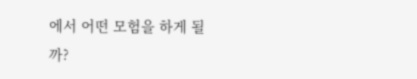에서 어떤 모험을 하게 될까?